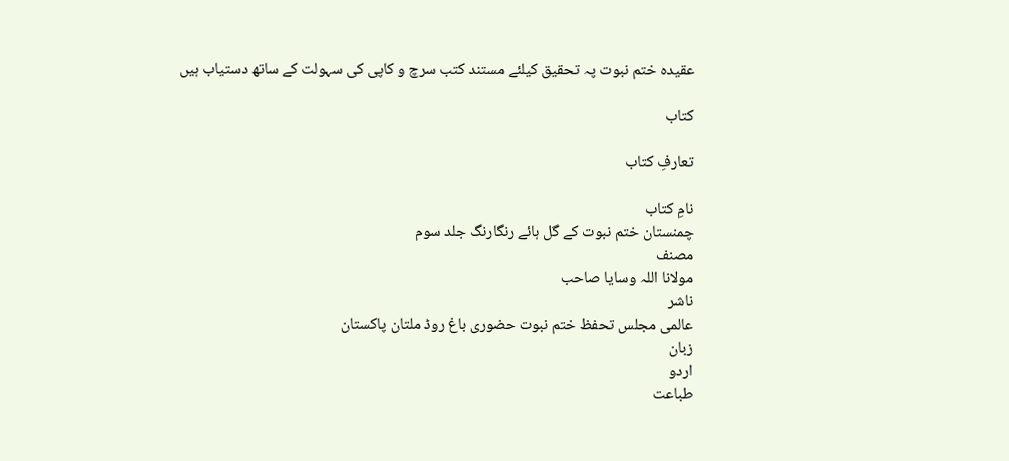عقیدہ ختم نبوت پہ تحقیق کیلئے مستند کتب سرچ و کاپی کی سہولت کے ساتھ دستیاب ہیں

کتاب

تعارفِ کتاب

نامِ کتاب
چمنستان ختم نبوت کے گل ہائے رنگارنگ جلد سوم
مصنف
مولانا اللہ وسایا صاحب
ناشر
عالمی مجلس تحفظ ختم نبوت حضوری باغ روڈ ملتان پاکستان
زبان
اردو
طباعت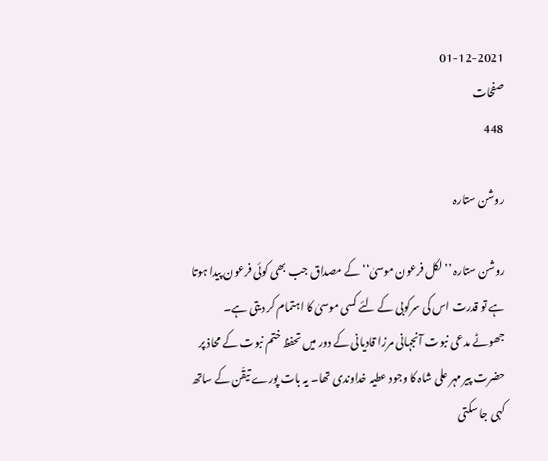01-12-2021
صفحات
448

روشن ستارہ

روشن ستارہ ’’لکل فرعون موسیٰ‘‘ کے مصداق جب بھی کوئی فرعون پیدا ہوتا ہے تو قدرت اس کی سرکوبی کے لئے کسی موسیٰ کا اہتمام کر دیتی ہے۔ جھوٹے مدعی نبوت آنجہانی مرزا قادیانی کے دور میں تحفظ ختم نبوت کے محاذ پر حضرت پیر مہر علی شاہ کا وجود عطیہ خداوندی تھا۔ یہ بات پورے تیقّن کے ساتھ کہی جا سکتی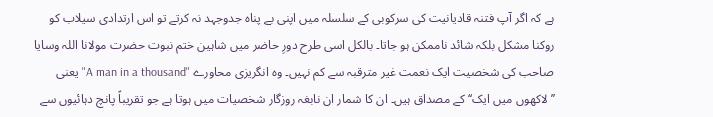ہے کہ اگر آپ فتنہ قادیانیت کی سرکوبی کے سلسلہ میں اپنی بے پناہ جدوجہد نہ کرتے تو اس ارتدادی سیلاب کو روکنا مشکل بلکہ شائد ناممکن ہو جاتا۔ بالکل اسی طرح دورِ حاضر میں شاہین ختم نبوت حضرت مولانا اللہ وسایا صاحب کی شخصیت ایک نعمت غیر مترقبہ سے کم نہیں۔ وہ انگریزی محاورے "A man in a thousand" یعنی ’’لاکھوں میں ایک‘‘ کے مصداق ہیں۔ ان کا شمار ان نابغہ روزگار شخصیات میں ہوتا ہے جو تقریباً پانچ دہائیوں سے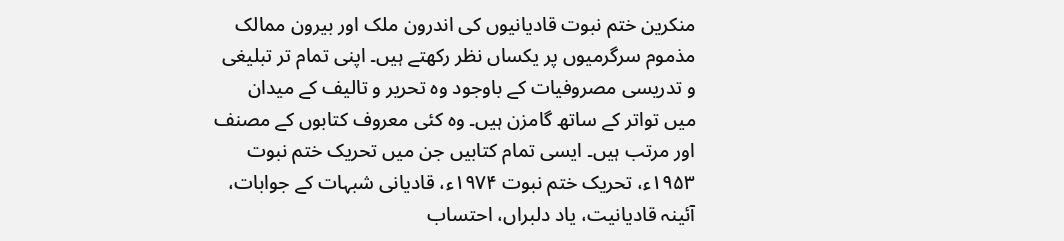منکرین ختم نبوت قادیانیوں کی اندرون ملک اور بیرون ممالک مذموم سرگرمیوں پر یکساں نظر رکھتے ہیں۔ اپنی تمام تر تبلیغی و تدریسی مصروفیات کے باوجود وہ تحریر و تالیف کے میدان میں تواتر کے ساتھ گامزن ہیں۔ وہ کئی معروف کتابوں کے مصنف اور مرتب ہیں۔ ایسی تمام کتابیں جن میں تحریک ختم نبوت ۱۹۵۳ء، تحریک ختم نبوت ۱۹۷۴ء، قادیانی شبہات کے جوابات، آئینہ قادیانیت، یاد دلبراں، احتساب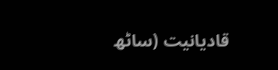قادیانیت (ساٹھ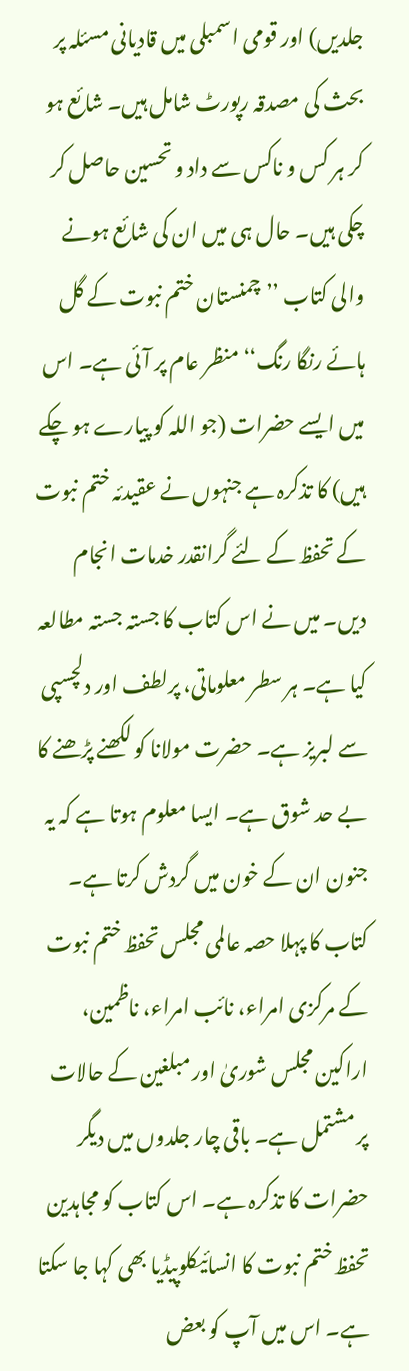جلدیں) اور قومی اسمبلی میں قادیانی مسئلہ پر بحث کی مصدقہ رپورٹ شامل ہیں۔ شائع ہو کر ہر کس و ناکس سے داد و تحسین حاصل کر چکی ہیں۔ حال ہی میں ان کی شائع ہونے والی کتاب ’’چمنستان ختم نبوت کے گل ہائے رنگا رنگ‘‘ منظر عام پر آئی ہے۔ اس میں ایسے حضرات (جو اللہ کو پیارے ہو چکے ہیں) کا تذکرہ ہے جنہوں نے عقیدئہ ختم نبوت کے تحفظ کے لئے گرانقدر خدمات انجام دیں۔ میں نے اس کتاب کا جستہ جستہ مطالعہ کیا ہے۔ ہر سطر معلوماتی، پرلطف اور دلچسپی سے لبریز ہے۔ حضرت مولانا کو لکھنے پڑھنے کا بے حد شوق ہے۔ ایسا معلوم ہوتا ہے کہ یہ جنون ان کے خون میں گردش کرتا ہے۔ کتاب کا پہلا حصہ عالمی مجلس تحفظ ختم نبوت کے مرکزی امراء، نائب امراء، ناظمین، اراکین مجلس شوریٰ اور مبلغین کے حالات پر مشتمل ہے۔ باقی چار جلدوں میں دیگر حضرات کا تذکرہ ہے۔ اس کتاب کو مجاہدین تحفظ ختم نبوت کا انسائیکلوپیڈیا بھی کہا جا سکتا ہے۔ اس میں آپ کو بعض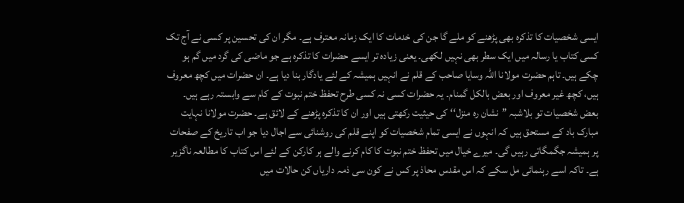ایسی شخصیات کا تذکرہ بھی پڑھنے کو ملے گا جن کی خدمات کا ایک زمانہ معترف ہے۔ مگر ان کی تحسین پر کسی نے آج تک کسی کتاب یا رسالہ میں ایک سطر بھی نہیں لکھی۔ یعنی زیادہ تر ایسے حضرات کا تذکرہ ہے جو ماضی کی گرد میں گم ہو چکے ہیں۔ تاہم حضرت مولانا اللہ وسایا صاحب کے قلم نے انہیں ہمیشہ کے لئے یادگار بنا دیا ہے۔ ان حضرات میں کچھ معروف ہیں، کچھ غیر معروف اور بعض بالکل گمنام۔ یہ حضرات کسی نہ کسی طرح تحفظ ختم نبوت کے کام سے وابستہ رہے ہیں۔ بعض شخصیات تو بلاشبہ ’’نشان رہ منزل‘‘ کی حیثیت رکھتی ہیں اور ان کا تذکرہ پڑھنے کے لائق ہے۔ حضرت مولانا نہایت مبارک باد کے مستحق ہیں کہ انہوں نے ایسی تمام شخصیات کو اپنے قلم کی روشنائی سے اجال دیا جو اب تاریخ کے صفحات پر ہمیشہ جگمگاتی رہیں گی۔ میرے خیال میں تحفظ ختم نبوت کا کام کرنے والے ہر کارکن کے لئے اس کتاب کا مطالعہ ناگزیر ہے۔ تاکہ اسے رہنمائی مل سکے کہ اس مقدس محاذ پر کس نے کون سی ذمہ داریاں کن حالات میں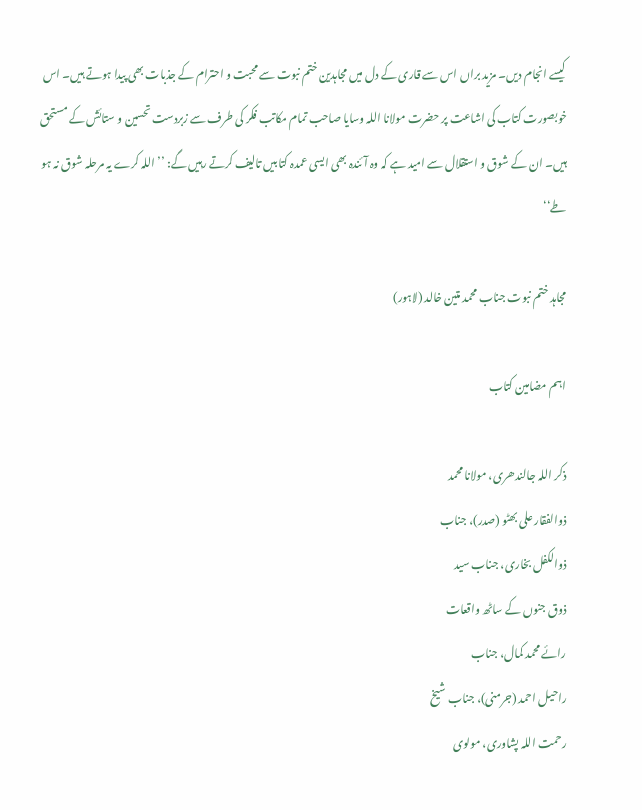کیسے انجام دیں۔ مزید براں اس سے قاری کے دل میں مجاہدین ختم نبوت سے محبت و احترام کے جذبات بھی پیدا ہوتے ہیں۔ اس خوبصورت کتاب کی اشاعت پر حضرت مولانا اللہ وسایا صاحب تمام مکاتب فکر کی طرف سے زبردست تحسین و ستائش کے مستحق ہیں۔ ان کے شوق و استقلال سے امید ہے کہ وہ آئندہ بھی ایسی عمدہ کتابیں تالیف کرتے رہیں گے: ’’اللہ کرے یہ مرحلہ شوق نہ ہو طے‘‘

مجاہد ختم نبوت جناب محمد متین خالد (لاہور)

اہم مضامین کتاب

ذکر اللہ جالندھری، مولانا محمد
ذوالفقار علی بھٹو (صدر)، جناب
ذوالکفل بخاری، جناب سید
ذوق جنوں کے ساٹھ واقعات
رائے محمد کمال، جناب
راحیل احمد (جرمنی)، جناب شیخ
رحمت اللہ پشاوری، مولوی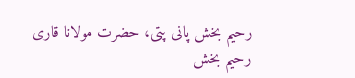رحیم بخش پانی پتی، حضرت مولانا قاری
رحیم بخش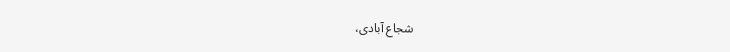شجاع آبادی،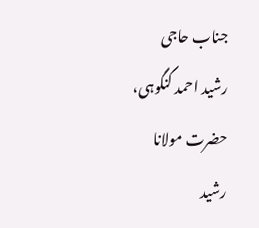جناب حاجی
رشید احمد گنگوہی، حضرت مولانا
رشید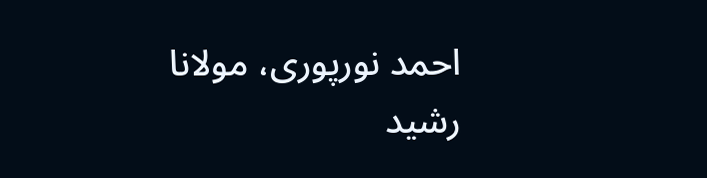احمد نورپوری، مولانا
رشید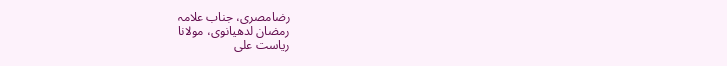رضامصری، جناب علامہ
رمضان لدھیانوی، مولانا
ریاست علی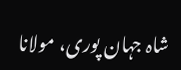شاہ جہان پوری، مولانا